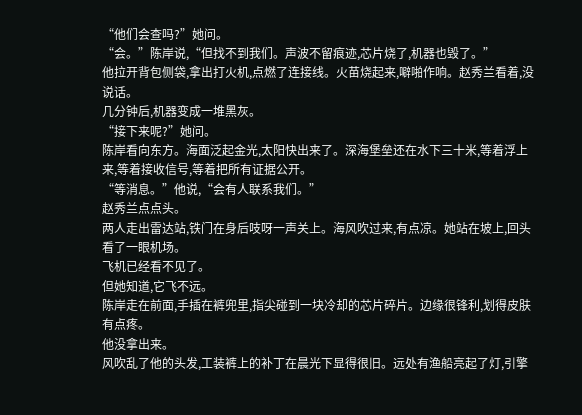“他们会查吗?”她问。
“会。”陈岸说,“但找不到我们。声波不留痕迹,芯片烧了,机器也毁了。”
他拉开背包侧袋,拿出打火机,点燃了连接线。火苗烧起来,噼啪作响。赵秀兰看着,没说话。
几分钟后,机器变成一堆黑灰。
“接下来呢?”她问。
陈岸看向东方。海面泛起金光,太阳快出来了。深海堡垒还在水下三十米,等着浮上来,等着接收信号,等着把所有证据公开。
“等消息。”他说,“会有人联系我们。”
赵秀兰点点头。
两人走出雷达站,铁门在身后吱呀一声关上。海风吹过来,有点凉。她站在坡上,回头看了一眼机场。
飞机已经看不见了。
但她知道,它飞不远。
陈岸走在前面,手插在裤兜里,指尖碰到一块冷却的芯片碎片。边缘很锋利,划得皮肤有点疼。
他没拿出来。
风吹乱了他的头发,工装裤上的补丁在晨光下显得很旧。远处有渔船亮起了灯,引擎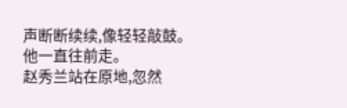声断断续续,像轻轻敲鼓。
他一直往前走。
赵秀兰站在原地,忽然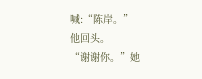喊:“陈岸。”
他回头。
“谢谢你。”她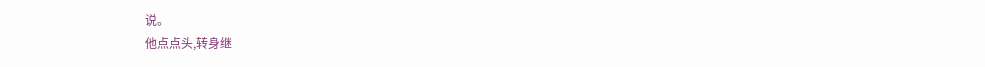说。
他点点头,转身继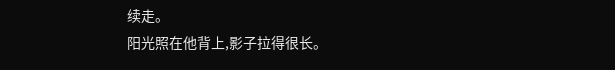续走。
阳光照在他背上,影子拉得很长。